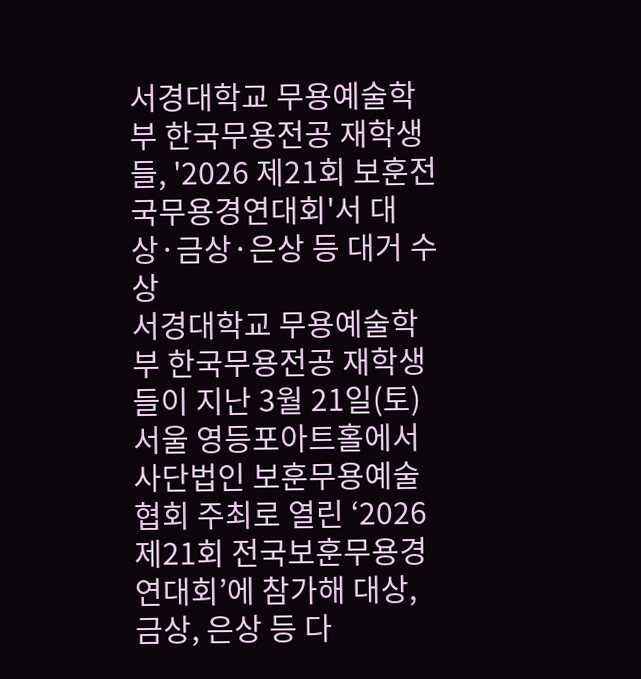서경대학교 무용예술학부 한국무용전공 재학생들, '2026 제21회 보훈전국무용경연대회'서 대상·금상·은상 등 대거 수상
서경대학교 무용예술학부 한국무용전공 재학생들이 지난 3월 21일(토) 서울 영등포아트홀에서 사단법인 보훈무용예술협회 주최로 열린 ‘2026 제21회 전국보훈무용경연대회’에 참가해 대상, 금상, 은상 등 다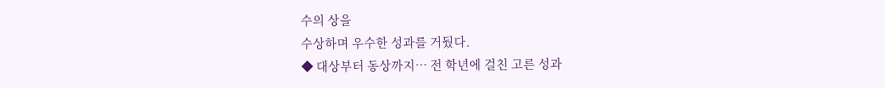수의 상을
수상하며 우수한 성과를 거뒀다.
◆ 대상부터 동상까지… 전 학년에 걸친 고른 성과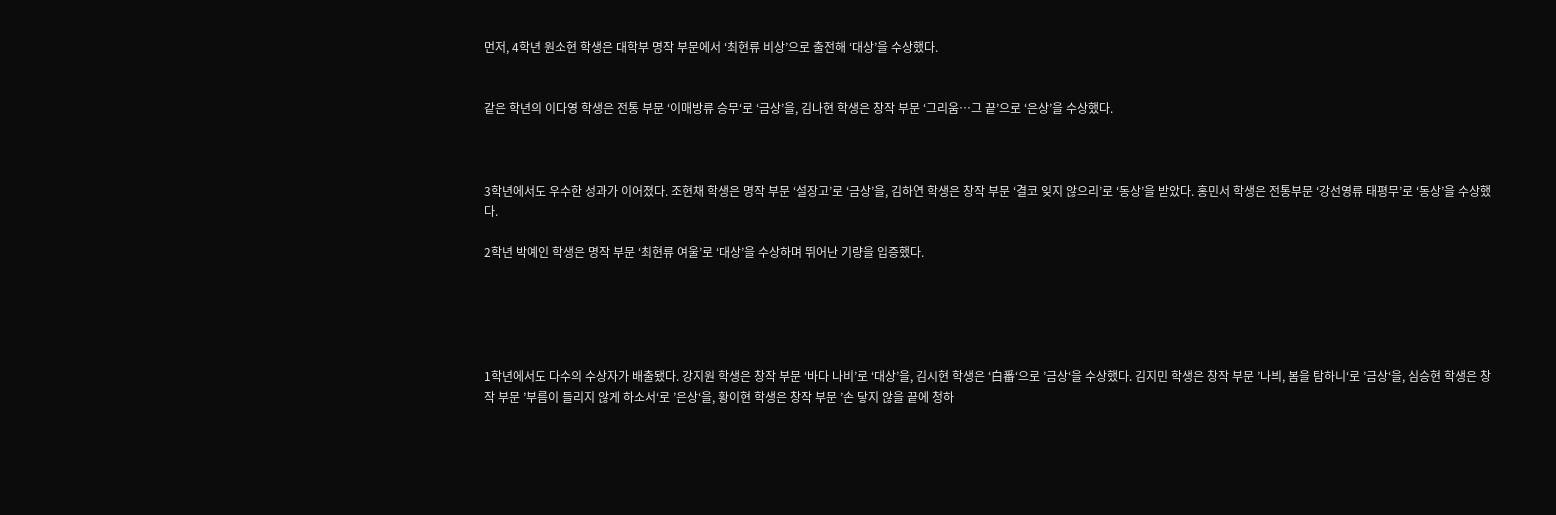먼저, 4학년 원소현 학생은 대학부 명작 부문에서 ‘최현류 비상’으로 출전해 ‘대상’을 수상했다.


같은 학년의 이다영 학생은 전통 부문 ‘이매방류 승무‘로 ‘금상’을, 김나현 학생은 창작 부문 ‘그리움…그 끝’으로 ‘은상’을 수상했다.



3학년에서도 우수한 성과가 이어졌다. 조현채 학생은 명작 부문 ‘설장고’로 ‘금상’을, 김하연 학생은 창작 부문 ‘결코 잊지 않으리’로 ‘동상’을 받았다. 홍민서 학생은 전통부문 ‘강선영류 태평무’로 ‘동상’을 수상했다.

2학년 박예인 학생은 명작 부문 ‘최현류 여울’로 ‘대상’을 수상하며 뛰어난 기량을 입증했다.





1학년에서도 다수의 수상자가 배출됐다. 강지원 학생은 창작 부문 ‘바다 나비’로 ‘대상’을, 김시현 학생은 ‘白番‘으로 ’금상‘을 수상했다. 김지민 학생은 창작 부문 ’나븨, 봄을 탐하니‘로 ’금상‘을, 심승현 학생은 창작 부문 ’부름이 들리지 않게 하소서‘로 ’은상‘을, 황이현 학생은 창작 부문 ’손 닿지 않을 끝에 청하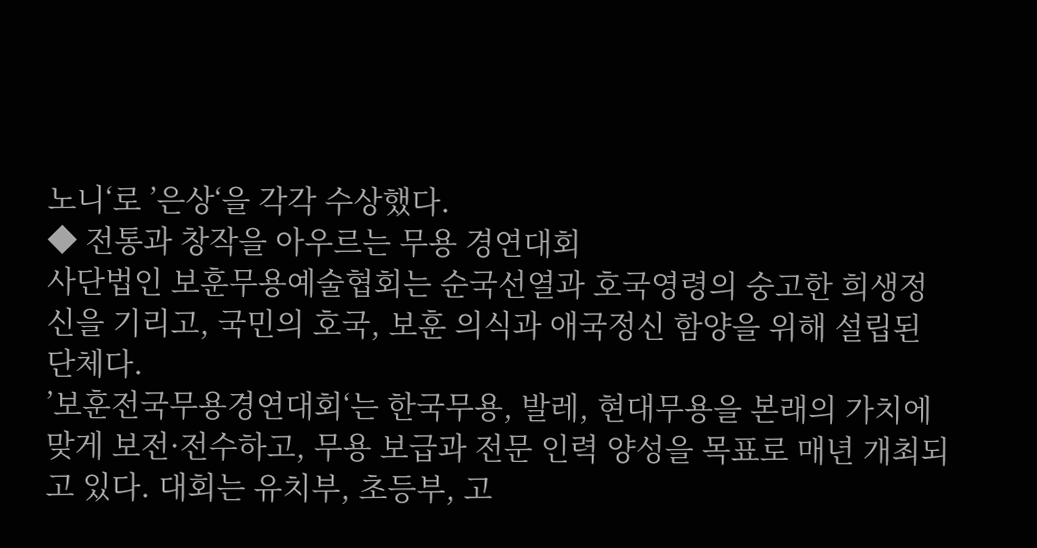노니‘로 ’은상‘을 각각 수상했다.
◆ 전통과 창작을 아우르는 무용 경연대회
사단법인 보훈무용예술협회는 순국선열과 호국영령의 숭고한 희생정신을 기리고, 국민의 호국, 보훈 의식과 애국정신 함양을 위해 설립된 단체다.
’보훈전국무용경연대회‘는 한국무용, 발레, 현대무용을 본래의 가치에 맞게 보전·전수하고, 무용 보급과 전문 인력 양성을 목표로 매년 개최되고 있다. 대회는 유치부, 초등부, 고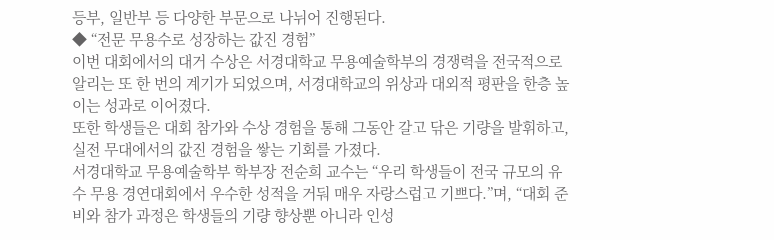등부, 일반부 등 다양한 부문으로 나뉘어 진행된다.
◆ “전문 무용수로 성장하는 값진 경험”
이번 대회에서의 대거 수상은 서경대학교 무용예술학부의 경쟁력을 전국적으로 알리는 또 한 번의 계기가 되었으며, 서경대학교의 위상과 대외적 평판을 한층 높이는 성과로 이어졌다.
또한 학생들은 대회 참가와 수상 경험을 통해 그동안 갈고 닦은 기량을 발휘하고, 실전 무대에서의 값진 경험을 쌓는 기회를 가졌다.
서경대학교 무용예술학부 학부장 전순희 교수는 “우리 학생들이 전국 규모의 유수 무용 경연대회에서 우수한 성적을 거둬 매우 자랑스럽고 기쁘다.”며, “대회 준비와 참가 과정은 학생들의 기량 향상뿐 아니라 인성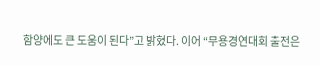함양에도 큰 도움이 된다”고 밝혔다. 이어 “무용경연대회 출전은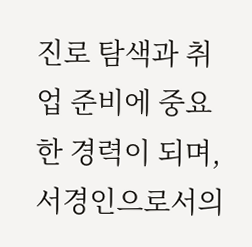진로 탐색과 취업 준비에 중요한 경력이 되며, 서경인으로서의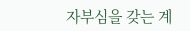자부심을 갖는 계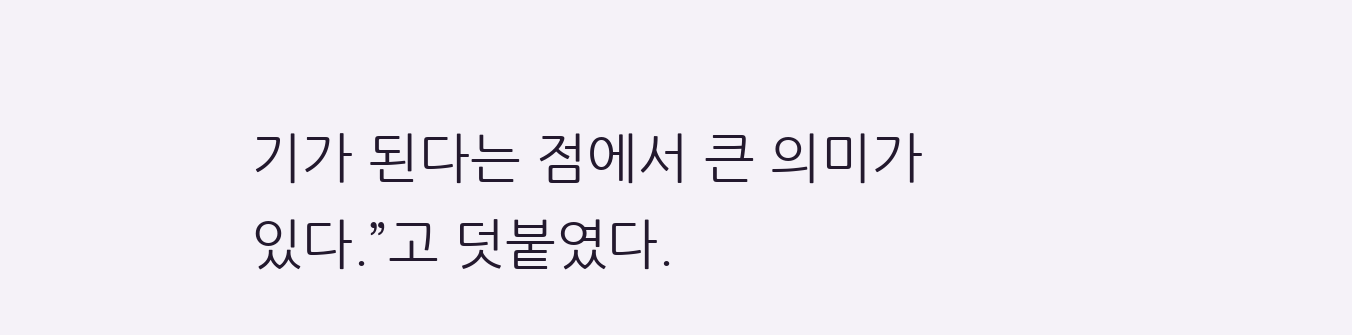기가 된다는 점에서 큰 의미가 있다.”고 덧붙였다.